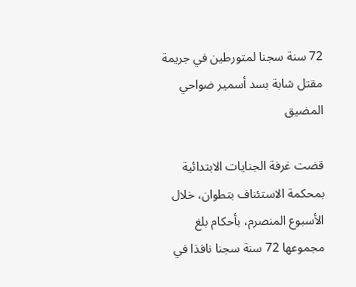72 سنة سجنا لمتورطين في جريمة مقتل شابة بسد أسمير ضواحي المضيق

قضت غرفة الجنايات الابتدائية بمحكمة الاستئناف بتطوان، خلال الأسبوع المنصرم، بأحكام بلغ مجموعها 72 سنة سجنا نافذا في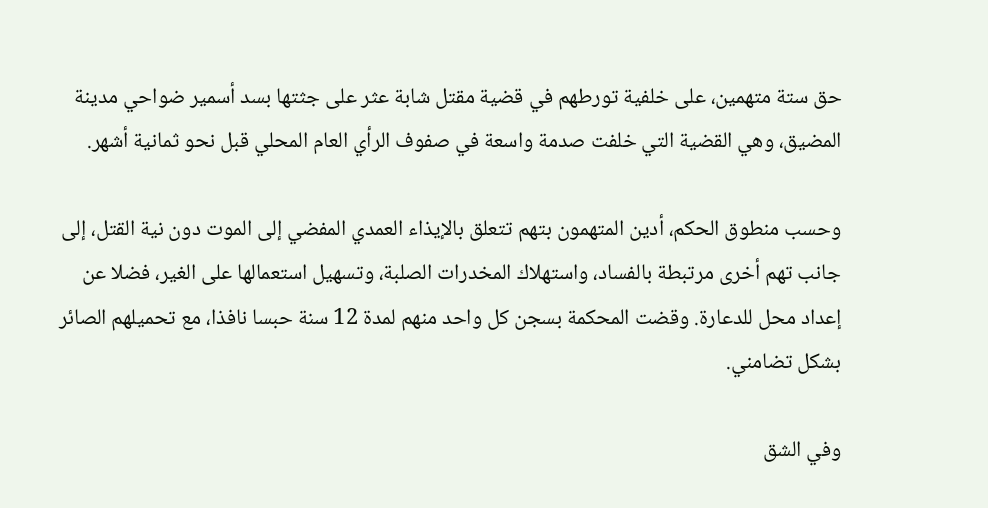حق ستة متهمين، على خلفية تورطهم في قضية مقتل شابة عثر على جثتها بسد أسمير ضواحي مدينة المضيق، وهي القضية التي خلفت صدمة واسعة في صفوف الرأي العام المحلي قبل نحو ثمانية أشهر.

وحسب منطوق الحكم، أدين المتهمون بتهم تتعلق بالإيذاء العمدي المفضي إلى الموت دون نية القتل، إلى جانب تهم أخرى مرتبطة بالفساد، واستهلاك المخدرات الصلبة، وتسهيل استعمالها على الغير، فضلا عن إعداد محل للدعارة. وقضت المحكمة بسجن كل واحد منهم لمدة 12 سنة حبسا نافذا، مع تحميلهم الصائر بشكل تضامني.

وفي الشق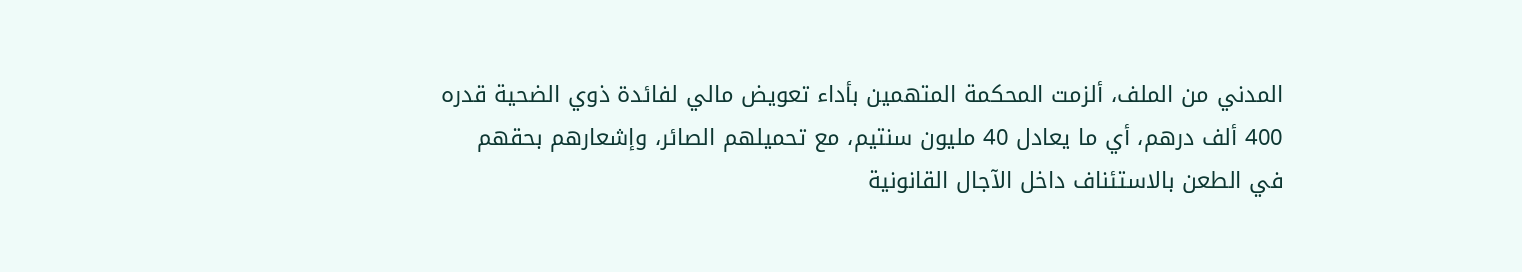المدني من الملف، ألزمت المحكمة المتهمين بأداء تعويض مالي لفائدة ذوي الضحية قدره 400 ألف درهم، أي ما يعادل 40 مليون سنتيم، مع تحميلهم الصائر، وإشعارهم بحقهم في الطعن بالاستئناف داخل الآجال القانونية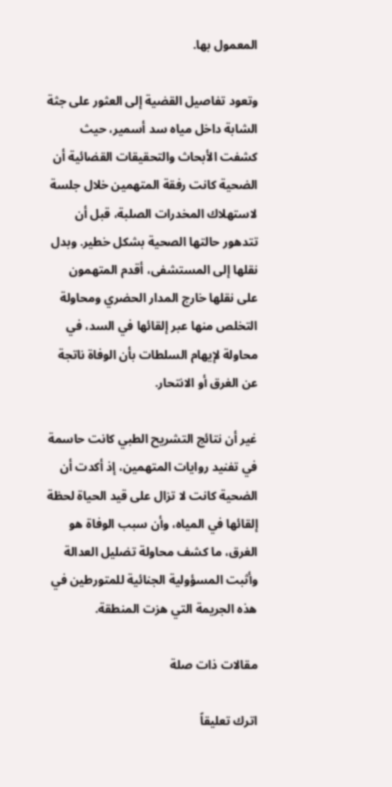المعمول بها.

وتعود تفاصيل القضية إلى العثور على جثة الشابة داخل مياه سد أسمير، حيث كشفت الأبحاث والتحقيقات القضائية أن الضحية كانت رفقة المتهمين خلال جلسة لاستهلاك المخدرات الصلبة، قبل أن تتدهور حالتها الصحية بشكل خطير. وبدل نقلها إلى المستشفى، أقدم المتهمون على نقلها خارج المدار الحضري ومحاولة التخلص منها عبر إلقائها في السد، في محاولة لإيهام السلطات بأن الوفاة ناتجة عن الغرق أو الانتحار.

غير أن نتائج التشريح الطبي كانت حاسمة في تفنيد روايات المتهمين، إذ أكدت أن الضحية كانت لا تزال على قيد الحياة لحظة إلقائها في المياه، وأن سبب الوفاة هو الغرق، ما كشف محاولة تضليل العدالة وأثبت المسؤولية الجنائية للمتورطين في هذه الجريمة التي هزت المنطقة.

مقالات ذات صلة

اترك تعليقاً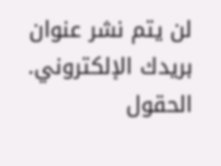لن يتم نشر عنوان بريدك الإلكتروني. الحقول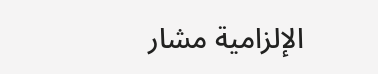الإلزامية مشار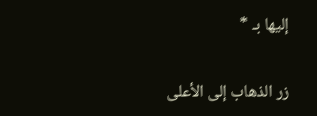إليها بـ *

زر الذهاب إلى الأعلى